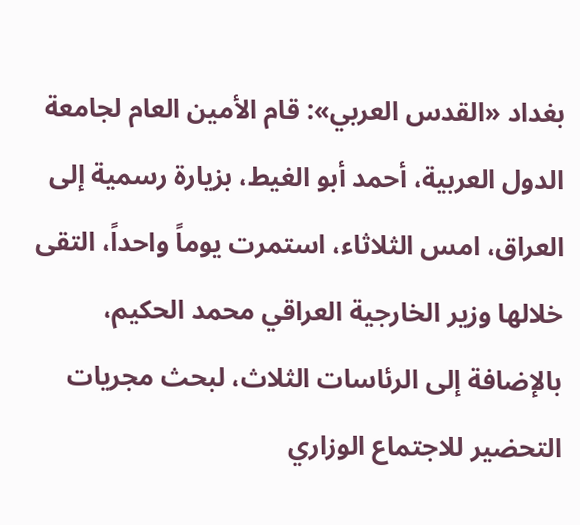بغداد «القدس العربي»: قام الأمين العام لجامعة الدول العربية، أحمد أبو الغيط، بزيارة رسمية إلى العراق، امس الثلاثاء، استمرت يوماً واحداً، التقى خلالها وزير الخارجية العراقي محمد الحكيم، بالإضافة إلى الرئاسات الثلاث، لبحث مجريات التحضير للاجتماع الوزاري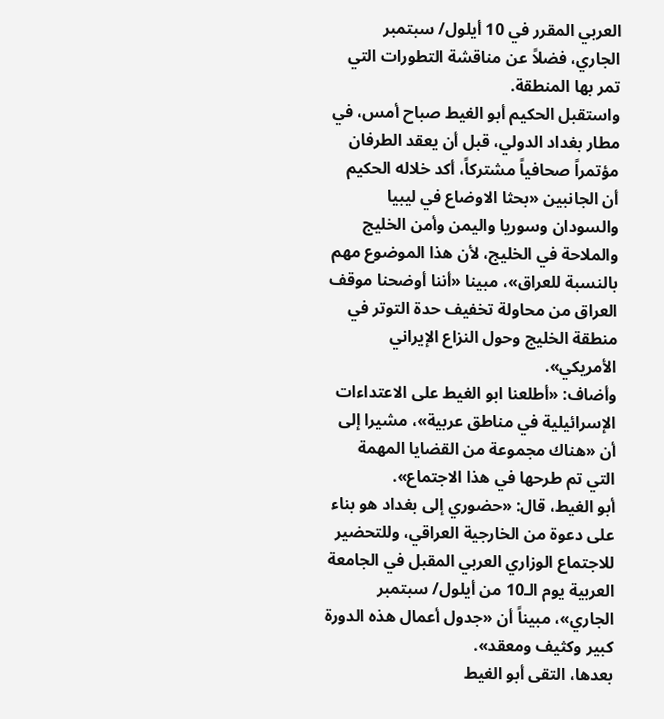العربي المقرر في 10 أيلول/ سبتمبر الجاري، فضلاً عن مناقشة التطورات التي تمر بها المنطقة.
واستقبل الحكيم أبو الغيط صباح أمس، في مطار بغداد الدولي، قبل أن يعقد الطرفان مؤتمراً صحافياً مشتركاً، أكد خلاله الحكيم أن الجانبين «بحثا الاوضاع في ليبيا والسودان وسوريا واليمن وأمن الخليج والملاحة في الخليج، لأن هذا الموضوع مهم بالنسبة للعراق»، مبينا «أننا أوضحنا موقف العراق من محاولة تخفيف حدة التوتر في منطقة الخليج وحول النزاع الإيراني الأمريكي».
وأضاف: «أطلعنا ابو الغيط على الاعتداءات الإسرائيلية في مناطق عربية»، مشيرا إلى أن «هناك مجموعة من القضايا المهمة التي تم طرحها في هذا الاجتماع».
أبو الغيط، قال: «حضوري إلى بغداد هو بناء على دعوة من الخارجية العراقي، وللتحضير للاجتماع الوزاري العربي المقبل في الجامعة العربية يوم الـ10 من أيلول/ سبتمبر الجاري»، مبيناً أن «جدول أعمال هذه الدورة كبير وكثيف ومعقد».
بعدها، التقى أبو الغيط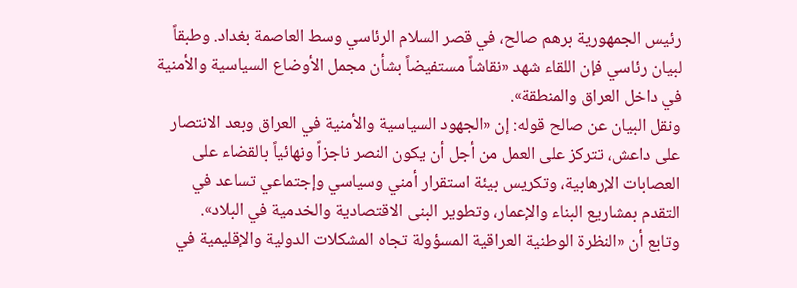رئيس الجمهورية برهم صالح، في قصر السلام الرئاسي وسط العاصمة بغداد. وطبقاً لبيان رئاسي فإن اللقاء شهد «نقاشاً مستفيضاً بشأن مجمل الأوضاع السياسية والأمنية في داخل العراق والمنطقة».
ونقل البيان عن صالح قوله: إن «الجهود السياسية والأمنية في العراق وبعد الانتصار على داعش، تتركز على العمل من أجل أن يكون النصر ناجزاً ونهائياً بالقضاء على العصابات الإرهابية، وتكريس بيئة استقرار أمني وسياسي وإجتماعي تساعد في التقدم بمشاريع البناء والإعمار، وتطوير البنى الاقتصادية والخدمية في البلاد».
وتابع أن «النظرة الوطنية العراقية المسؤولة تجاه المشكلات الدولية والإقليمية في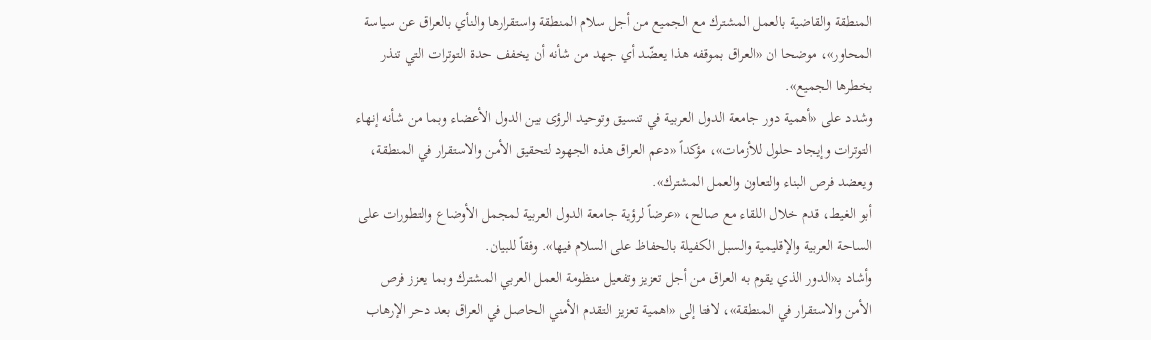المنطقة والقاضية بالعمل المشترك مع الجميع من أجل سلام المنطقة واستقرارها والنأي بالعراق عن سياسة المحاور»، موضحا ان «العراق بموقفه هذا يعضّد أي جهد من شأنه أن يخفف حدة التوترات التي تنذر بخطرها الجميع».
وشدد على «أهمية دور جامعة الدول العربية في تنسيق وتوحيد الرؤى بين الدول الأعضاء وبما من شأنه إنهاء التوترات وإيجاد حلول للأزمات»، مؤكداً «دعم العراق هذه الجهود لتحقيق الأمن والاستقرار في المنطقة، ويعضد فرص البناء والتعاون والعمل المشترك».
أبو الغيط، قدم خلال اللقاء مع صالح، «عرضاً لرؤية جامعة الدول العربية لمجمل الأوضاع والتطورات على الساحة العربية والإقليمية والسبل الكفيلة بالحفاظ على السلام فيها». وفقاً للبيان.
وأشاد بـ«الدور الذي يقوم به العراق من أجل تعزيز وتفعيل منظومة العمل العربي المشترك وبما يعزز فرص الأمن والاستقرار في المنطقة»، لافتا إلى «اهمية تعزيز التقدم الأمني الحاصل في العراق بعد دحر الإرهاب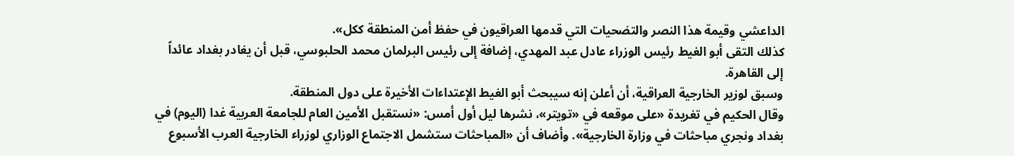الداعشي وقيمة هذا النصر والتضحيات التي قدمها العراقيون في حفظ أمن المنطقة ككل».
كذلك التقى أبو الغيط رئيس الوزراء عادل عبد المهدي، إضافة إلى رئيس البرلمان محمد الحلبوسي، قبل أن يغادر بغداد عائداً إلى القاهرة.
وسبق لوزير الخارجية العراقية، أن أعلن إنه سيبحث أبو الغيط الإعتداءات الأخيرة على دول المنطقة.
وقال الحكيم في تغريدة «على موقعه في «تويتر»، نشرها ليل أول أمس: «نستقبل الأمين العام للجامعة العربية غدا (اليوم) في بغداد ونجري مباحثات في وزارة الخارجية». وأضاف أن «المباحثات ستشمل الاجتماع الوزاري لوزراء الخارجية العرب الأسبوع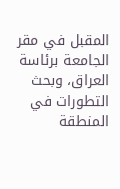المقبل في مقر الجامعة برئاسة العراق، وبحث التطورات في المنطقة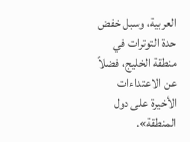العربية، وسبل خفض حدة التوترات في منطقة الخليج، فضلاً عن الاعتداءات الأخيرة على دول المنطقة».